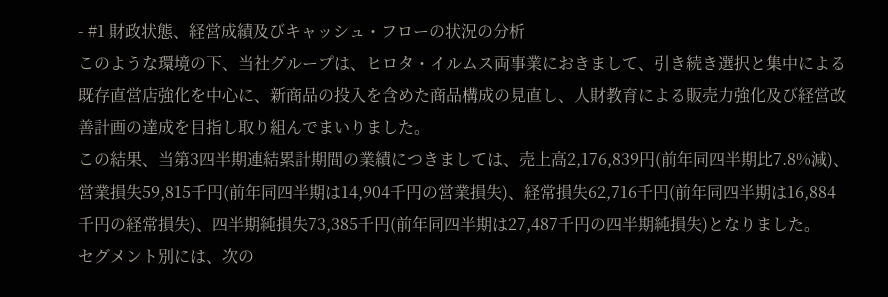- #1 財政状態、経営成績及びキャッシュ・フローの状況の分析
このような環境の下、当社グループは、ヒロタ・イルムス両事業におきまして、引き続き選択と集中による既存直営店強化を中心に、新商品の投入を含めた商品構成の見直し、人財教育による販売力強化及び経営改善計画の達成を目指し取り組んでまいりました。
この結果、当第3四半期連結累計期間の業績につきましては、売上高2,176,839円(前年同四半期比7.8%減)、営業損失59,815千円(前年同四半期は14,904千円の営業損失)、経常損失62,716千円(前年同四半期は16,884千円の経常損失)、四半期純損失73,385千円(前年同四半期は27,487千円の四半期純損失)となりました。
セグメント別には、次の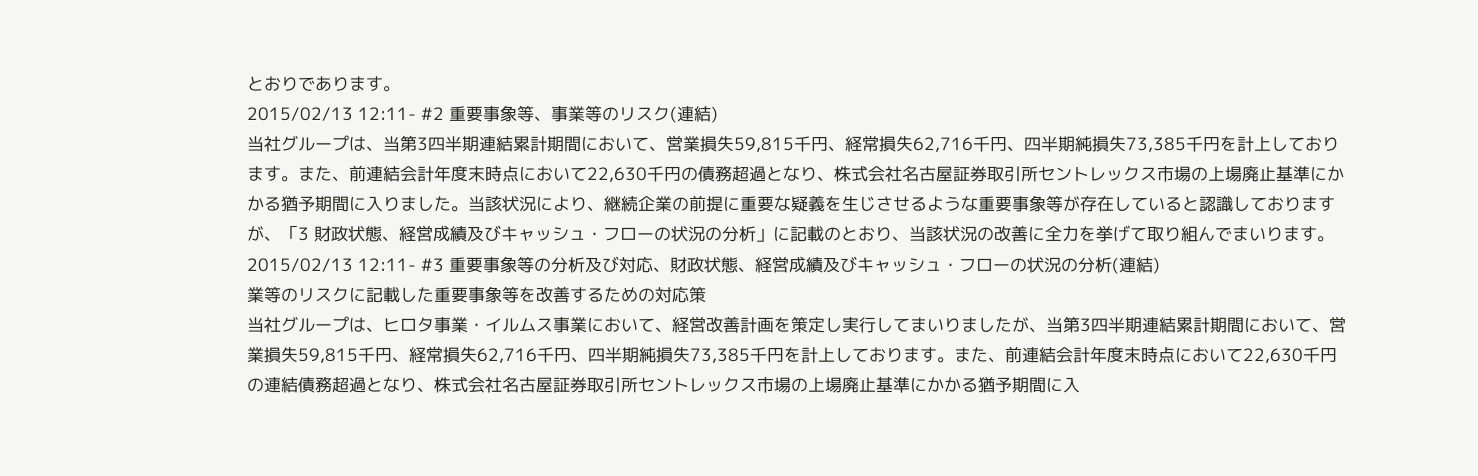とおりであります。
2015/02/13 12:11- #2 重要事象等、事業等のリスク(連結)
当社グループは、当第3四半期連結累計期間において、営業損失59,815千円、経常損失62,716千円、四半期純損失73,385千円を計上しております。また、前連結会計年度末時点において22,630千円の債務超過となり、株式会社名古屋証券取引所セントレックス市場の上場廃止基準にかかる猶予期間に入りました。当該状況により、継続企業の前提に重要な疑義を生じさせるような重要事象等が存在していると認識しておりますが、「3 財政状態、経営成績及びキャッシュ・フローの状況の分析」に記載のとおり、当該状況の改善に全力を挙げて取り組んでまいります。
2015/02/13 12:11- #3 重要事象等の分析及び対応、財政状態、経営成績及びキャッシュ・フローの状況の分析(連結)
業等のリスクに記載した重要事象等を改善するための対応策
当社グループは、ヒロタ事業・イルムス事業において、経営改善計画を策定し実行してまいりましたが、当第3四半期連結累計期間において、営業損失59,815千円、経常損失62,716千円、四半期純損失73,385千円を計上しております。また、前連結会計年度末時点において22,630千円の連結債務超過となり、株式会社名古屋証券取引所セントレックス市場の上場廃止基準にかかる猶予期間に入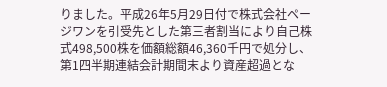りました。平成26年5月29日付で株式会社ページワンを引受先とした第三者割当により自己株式498,500株を価額総額46,360千円で処分し、第1四半期連結会計期間末より資産超過とな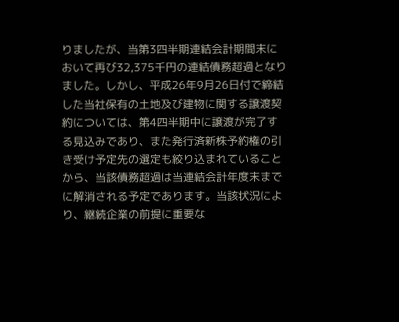りましたが、当第3四半期連結会計期間末において再び32,375千円の連結債務超過となりました。しかし、平成26年9月26日付で締結した当社保有の土地及び建物に関する譲渡契約については、第4四半期中に譲渡が完了する見込みであり、また発行済新株予約権の引き受け予定先の選定も絞り込まれていることから、当該債務超過は当連結会計年度末までに解消される予定であります。当該状況により、継続企業の前提に重要な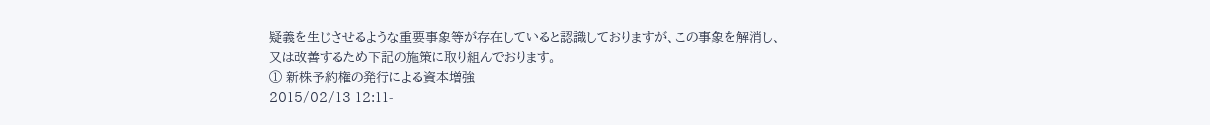疑義を生じさせるような重要事象等が存在していると認識しておりますが、この事象を解消し、又は改善するため下記の施策に取り組んでおります。
① 新株予約権の発行による資本増強
2015/02/13 12:11-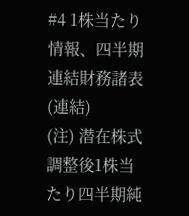#4 1株当たり情報、四半期連結財務諸表(連結)
(注) 潜在株式調整後1株当たり四半期純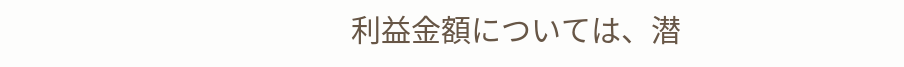利益金額については、潜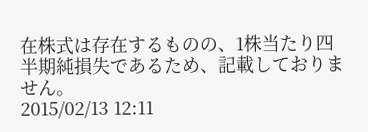在株式は存在するものの、1株当たり四半期純損失であるため、記載しておりません。
2015/02/13 12:11